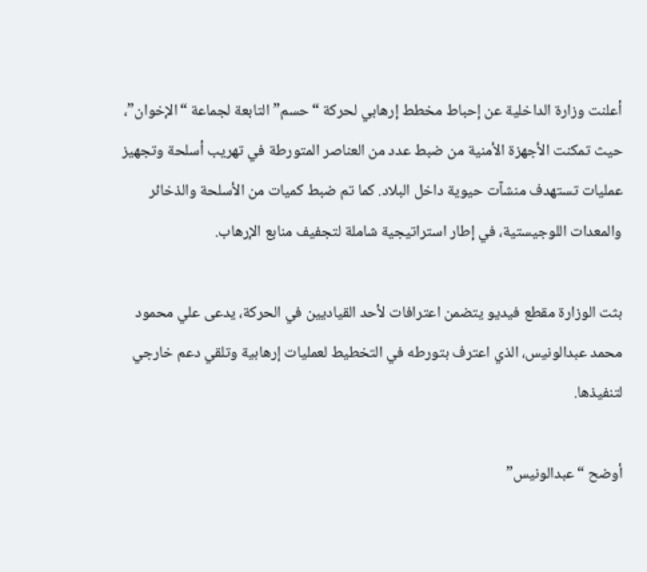أعلنت وزارة الداخلية عن إحباط مخطط إرهابي لحركة “حسم” التابعة لجماعة “الإخوان”، حيث تمكنت الأجهزة الأمنية من ضبط عدد من العناصر المتورطة في تهريب أسلحة وتجهيز عمليات تستهدف منشآت حيوية داخل البلاد. كما تم ضبط كميات من الأسلحة والذخائر والمعدات اللوجيستية، في إطار استراتيجية شاملة لتجفيف منابع الإرهاب.

بثت الوزارة مقطع فيديو يتضمن اعترافات لأحد القياديين في الحركة، يدعى علي محمود محمد عبدالونيس، الذي اعترف بتورطه في التخطيط لعمليات إرهابية وتلقي دعم خارجي لتنفيذها.

أوضح “عبدالونيس”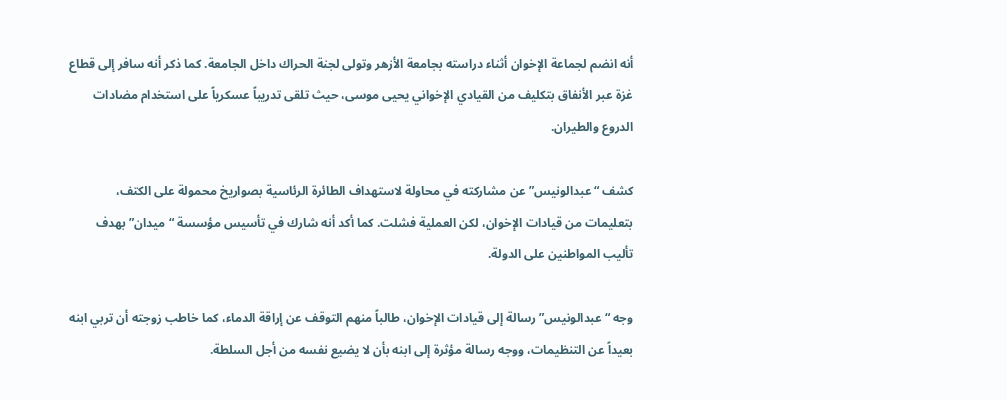أنه انضم لجماعة الإخوان أثناء دراسته بجامعة الأزهر وتولى لجنة الحراك داخل الجامعة. كما ذكر أنه سافر إلى قطاع غزة عبر الأنفاق بتكليف من القيادي الإخواني يحيى موسى، حيث تلقى تدريباً عسكرياً على استخدام مضادات الدروع والطيران.

كشف “عبدالونيس” عن مشاركته في محاولة لاستهداف الطائرة الرئاسية بصواريخ محمولة على الكتف، بتعليمات من قيادات الإخوان، لكن العملية فشلت. كما أكد أنه شارك في تأسيس مؤسسة “ميدان” بهدف تأليب المواطنين على الدولة.

وجه “عبدالونيس” رسالة إلى قيادات الإخوان، طالباً منهم التوقف عن إراقة الدماء، كما خاطب زوجته أن تربي ابنه بعيداً عن التنظيمات، ووجه رسالة مؤثرة إلى ابنه بأن لا يضيع نفسه من أجل السلطة.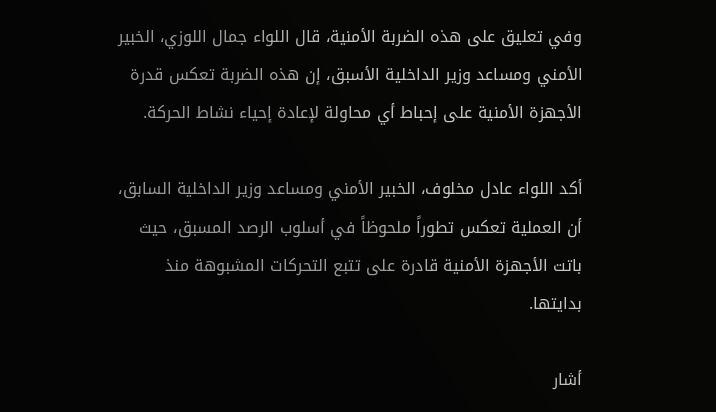وفي تعليق على هذه الضربة الأمنية، قال اللواء جمال اللوزي، الخبير الأمني ومساعد وزير الداخلية الأسبق، إن هذه الضربة تعكس قدرة الأجهزة الأمنية على إحباط أي محاولة لإعادة إحياء نشاط الحركة.

أكد اللواء عادل مخلوف، الخبير الأمني ومساعد وزير الداخلية السابق، أن العملية تعكس تطوراً ملحوظاً في أسلوب الرصد المسبق، حيث باتت الأجهزة الأمنية قادرة على تتبع التحركات المشبوهة منذ بدايتها.

أشار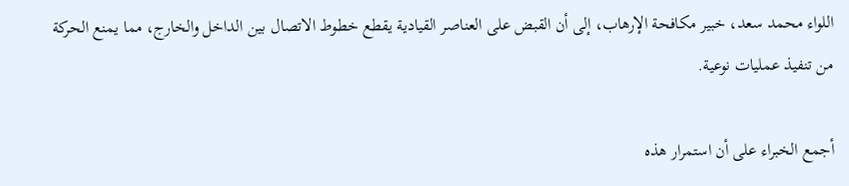اللواء محمد سعد، خبير مكافحة الإرهاب، إلى أن القبض على العناصر القيادية يقطع خطوط الاتصال بين الداخل والخارج، مما يمنع الحركة من تنفيذ عمليات نوعية.

أجمع الخبراء على أن استمرار هذه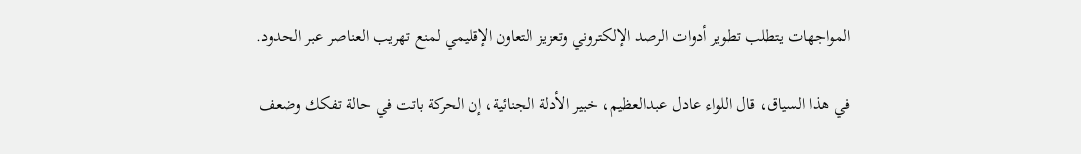المواجهات يتطلب تطوير أدوات الرصد الإلكتروني وتعزيز التعاون الإقليمي لمنع تهريب العناصر عبر الحدود.

في هذا السياق، قال اللواء عادل عبدالعظيم، خبير الأدلة الجنائية، إن الحركة باتت في حالة تفكك وضعف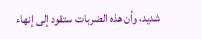شديد، وأن هذه الضربات ستقود إلى إنهاء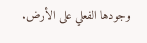وجودها الفعلي على الأرض.